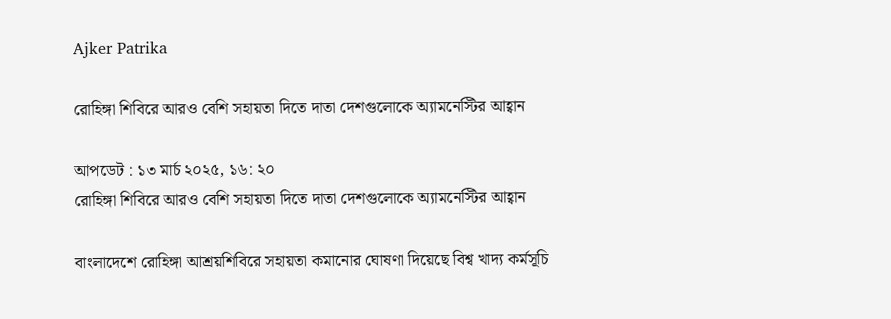Ajker Patrika

রোহিঙ্গা শিবিরে আরও বেশি সহায়তা দিতে দাতা দেশগুলোকে অ্যামনেস্টির আহ্বান

আপডেট : ১৩ মার্চ ২০২৫, ১৬: ২০
রোহিঙ্গা শিবিরে আরও বেশি সহায়তা দিতে দাতা দেশগুলোকে অ্যামনেস্টির আহ্বান

বাংলাদেশে রোহিঙ্গা আশ্রয়শিবিরে সহায়তা কমানোর ঘোষণা দিয়েছে বিশ্ব খাদ্য কর্মসূচি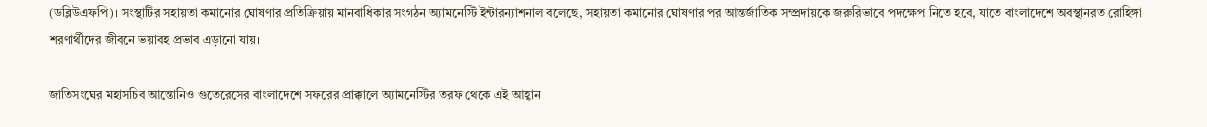(ডব্লিউএফপি)। সংস্থাটির সহায়তা কমানোর ঘোষণার প্রতিক্রিয়ায় মানবাধিকার সংগঠন অ্যামনেস্টি ইন্টারন্যাশনাল বলেছে, সহায়তা কমানোর ঘোষণার পর আন্তর্জাতিক সম্প্রদায়কে জরুরিভাবে পদক্ষেপ নিতে হবে, যাতে বাংলাদেশে অবস্থানরত রোহিঙ্গা শরণার্থীদের জীবনে ভয়াবহ প্রভাব এড়ানো যায়।

জাতিসংঘের মহাসচিব আন্তোনিও গুতেরেসের বাংলাদেশে সফরের প্রাক্কালে অ্যামনেস্টির তরফ থেকে এই আহ্বান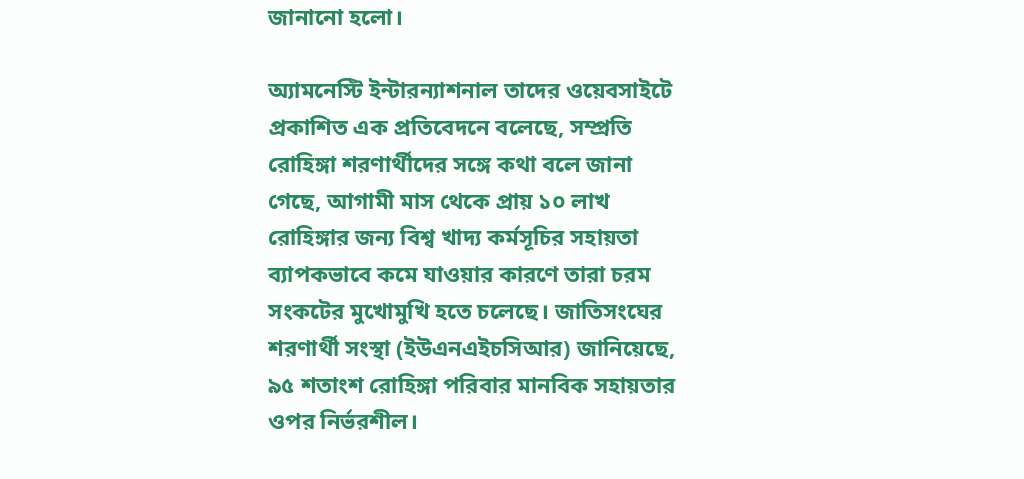জানানো হলো।

অ্যামনেস্টি ইন্টারন্যাশনাল তাদের ওয়েবসাইটে প্রকাশিত এক প্রতিবেদনে বলেছে, সম্প্রতি রোহিঙ্গা শরণার্থীদের সঙ্গে কথা বলে জানা গেছে, আগামী মাস থেকে প্রায় ১০ লাখ রোহিঙ্গার জন্য বিশ্ব খাদ্য কর্মসূচির সহায়তা ব্যাপকভাবে কমে যাওয়ার কারণে তারা চরম সংকটের মুখোমুখি হতে চলেছে। জাতিসংঘের শরণার্থী সংস্থা (ইউএনএইচসিআর) জানিয়েছে, ৯৫ শতাংশ রোহিঙ্গা পরিবার মানবিক সহায়তার ওপর নির্ভরশীল।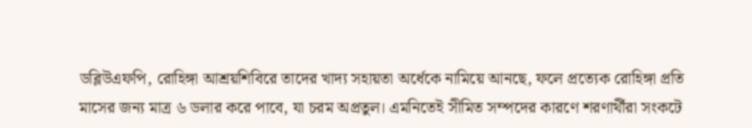ডব্লিউএফপি, রোহিঙ্গা আশ্রয়শিবিরে তাদের খাদ্য সহায়তা অর্ধেকে নামিয়ে আনছে, ফলে প্রত্যেক রোহিঙ্গা প্রতি মাসের জন্য মাত্র ৬ ডলার করে পাবে, যা চরম অপ্রতুল। এমনিতেই সীমিত সম্পদের কারণে শরণার্থীরা সংকটে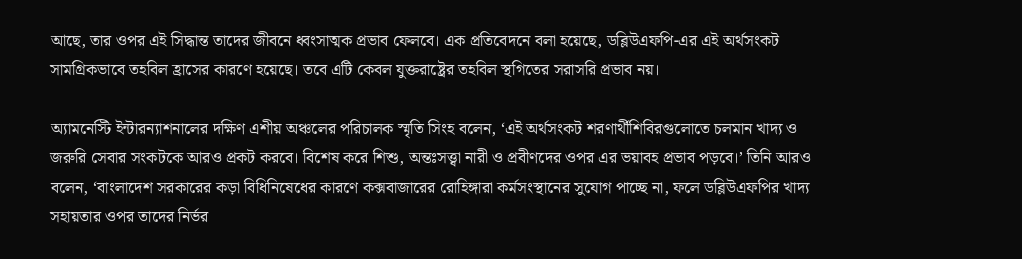আছে, তার ওপর এই সিদ্ধান্ত তাদের জীবনে ধ্বংসাত্মক প্রভাব ফেলবে। এক প্রতিবেদনে বলা হয়েছে, ডব্লিউএফপি-এর এই অর্থসংকট সামগ্রিকভাবে তহবিল হ্রাসের কারণে হয়েছে। তবে এটি কেবল যুক্তরাষ্ট্রের তহবিল স্থগিতের সরাসরি প্রভাব নয়।

অ্যামনেস্টি ইন্টারন্যাশনালের দক্ষিণ এশীয় অঞ্চলের পরিচালক স্মৃতি সিংহ বলেন, ‘এই অর্থসংকট শরণার্থীশিবিরগুলোতে চলমান খাদ্য ও জরুরি সেবার সংকটকে আরও প্রকট করবে। বিশেষ করে শিশু, অন্তঃসত্ত্বা নারী ও প্রবীণদের ওপর এর ভয়াবহ প্রভাব পড়বে।’ তিনি আরও বলেন, ‘বাংলাদেশ সরকারের কড়া বিধিনিষেধের কারণে কক্সবাজারের রোহিঙ্গারা কর্মসংস্থানের সুযোগ পাচ্ছে না, ফলে ডব্লিউএফপির খাদ্য সহায়তার ওপর তাদের নির্ভর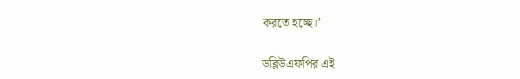করতে হচ্ছে।’

ডব্লিউএফপির এই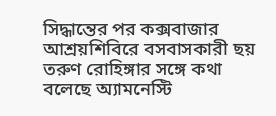সিদ্ধান্তের পর কক্সবাজার আশ্রয়শিবিরে বসবাসকারী ছয় তরুণ রোহিঙ্গার সঙ্গে কথা বলেছে অ্যামনেস্টি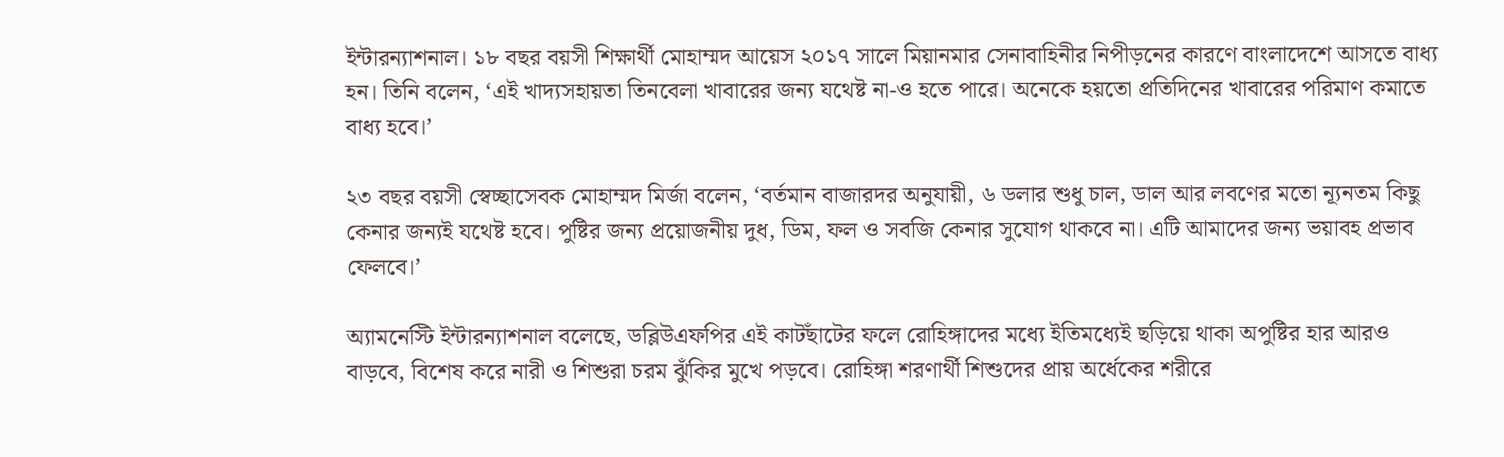ইন্টারন্যাশনাল। ১৮ বছর বয়সী শিক্ষার্থী মোহাম্মদ আয়েস ২০১৭ সালে মিয়ানমার সেনাবাহিনীর নিপীড়নের কারণে বাংলাদেশে আসতে বাধ্য হন। তিনি বলেন, ‘এই খাদ্যসহায়তা তিনবেলা খাবারের জন্য যথেষ্ট না-ও হতে পারে। অনেকে হয়তো প্রতিদিনের খাবারের পরিমাণ কমাতে বাধ্য হবে।’

২৩ বছর বয়সী স্বেচ্ছাসেবক মোহাম্মদ মির্জা বলেন, ‘বর্তমান বাজারদর অনুযায়ী, ৬ ডলার শুধু চাল, ডাল আর লবণের মতো ন্যূনতম কিছু কেনার জন্যই যথেষ্ট হবে। পুষ্টির জন্য প্রয়োজনীয় দুধ, ডিম, ফল ও সবজি কেনার সুযোগ থাকবে না। এটি আমাদের জন্য ভয়াবহ প্রভাব ফেলবে।’

অ্যামনেস্টি ইন্টারন্যাশনাল বলেছে, ডব্লিউএফপির এই কাটছাঁটের ফলে রোহিঙ্গাদের মধ্যে ইতিমধ্যেই ছড়িয়ে থাকা অপুষ্টির হার আরও বাড়বে, বিশেষ করে নারী ও শিশুরা চরম ঝুঁকির মুখে পড়বে। রোহিঙ্গা শরণার্থী শিশুদের প্রায় অর্ধেকের শরীরে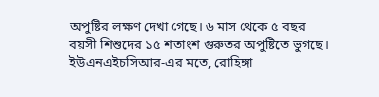অপুষ্টির লক্ষণ দেখা গেছে। ৬ মাস থেকে ৫ বছর বয়সী শিশুদের ১৫ শতাংশ গুরুতর অপুষ্টিতে ভুগছে। ইউএনএইচসিআর-এর মতে, রোহিঙ্গা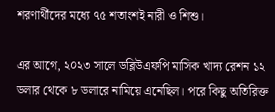শরণার্থীদের মধ্যে ৭৫ শতাংশই নারী ও শিশু।

এর আগে, ২০২৩ সালে ডব্লিউএফপি মাসিক খাদ্য রেশন ১২ ডলার থেকে ৮ ডলারে নামিয়ে এনেছিল। পরে কিছু অতিরিক্ত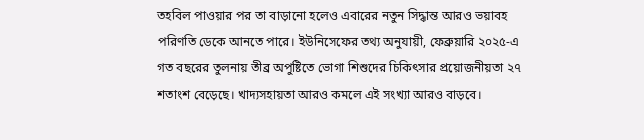তহবিল পাওয়ার পর তা বাড়ানো হলেও এবারের নতুন সিদ্ধান্ত আরও ভয়াবহ পরিণতি ডেকে আনতে পারে। ইউনিসেফের তথ্য অনুযায়ী, ফেব্রুয়ারি ২০২৫-এ গত বছরের তুলনায় তীব্র অপুষ্টিতে ভোগা শিশুদের চিকিৎসার প্রয়োজনীয়তা ২৭ শতাংশ বেড়েছে। খাদ্যসহায়তা আরও কমলে এই সংখ্যা আরও বাড়বে।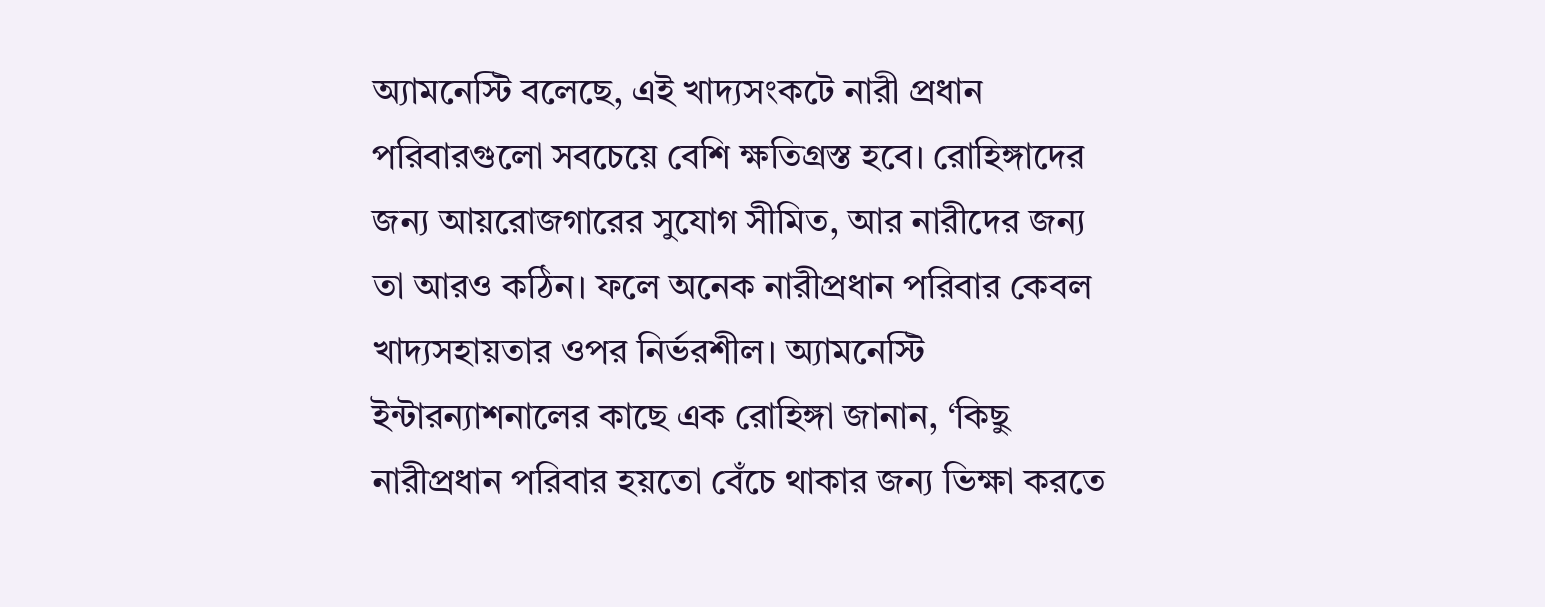অ্যামনেস্টি বলেছে, এই খাদ্যসংকটে নারী প্রধান পরিবারগুলো সবচেয়ে বেশি ক্ষতিগ্রস্ত হবে। রোহিঙ্গাদের জন্য আয়রোজগারের সুযোগ সীমিত, আর নারীদের জন্য তা আরও কঠিন। ফলে অনেক নারীপ্রধান পরিবার কেবল খাদ্যসহায়তার ওপর নির্ভরশীল। অ্যামনেস্টি ইন্টারন্যাশনালের কাছে এক রোহিঙ্গা জানান, ‘কিছু নারীপ্রধান পরিবার হয়তো বেঁচে থাকার জন্য ভিক্ষা করতে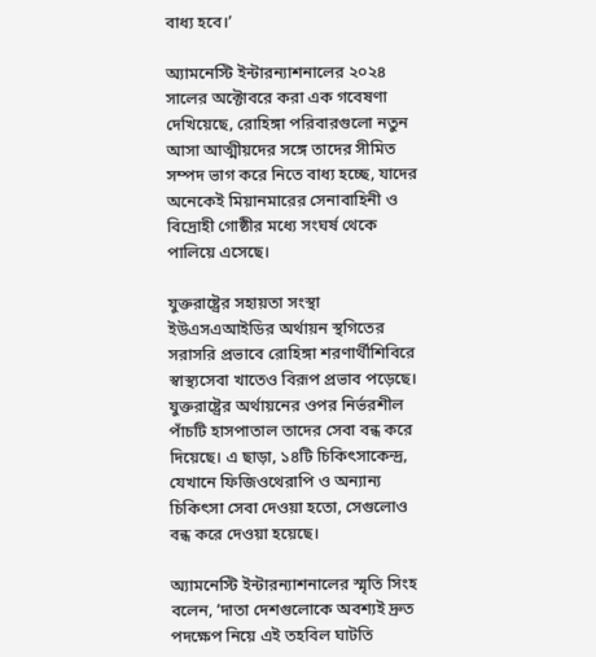বাধ্য হবে।’

অ্যামনেস্টি ইন্টারন্যাশনালের ২০২৪ সালের অক্টোবরে করা এক গবেষণা দেখিয়েছে, রোহিঙ্গা পরিবারগুলো নতুন আসা আত্মীয়দের সঙ্গে তাদের সীমিত সম্পদ ভাগ করে নিতে বাধ্য হচ্ছে, যাদের অনেকেই মিয়ানমারের সেনাবাহিনী ও বিদ্রোহী গোষ্ঠীর মধ্যে সংঘর্ষ থেকে পালিয়ে এসেছে।

যুক্তরাষ্ট্রের সহায়তা সংস্থা ইউএসএআইডির অর্থায়ন স্থগিতের সরাসরি প্রভাবে রোহিঙ্গা শরণার্থীশিবিরে স্বাস্থ্যসেবা খাতেও বিরূপ প্রভাব পড়েছে। যুক্তরাষ্ট্রের অর্থায়নের ওপর নির্ভরশীল পাঁচটি হাসপাতাল তাদের সেবা বন্ধ করে দিয়েছে। এ ছাড়া, ১৪টি চিকিৎসাকেন্দ্র, যেখানে ফিজিওথেরাপি ও অন্যান্য চিকিৎসা সেবা দেওয়া হতো, সেগুলোও বন্ধ করে দেওয়া হয়েছে।

অ্যামনেস্টি ইন্টারন্যাশনালের স্মৃতি সিংহ বলেন, ‘দাতা দেশগুলোকে অবশ্যই দ্রুত পদক্ষেপ নিয়ে এই তহবিল ঘাটতি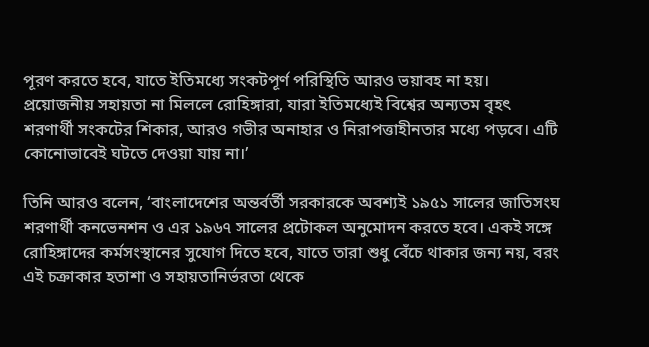পূরণ করতে হবে, যাতে ইতিমধ্যে সংকটপূর্ণ পরিস্থিতি আরও ভয়াবহ না হয়। প্রয়োজনীয় সহায়তা না মিললে রোহিঙ্গারা, যারা ইতিমধ্যেই বিশ্বের অন্যতম বৃহৎ শরণার্থী সংকটের শিকার, আরও গভীর অনাহার ও নিরাপত্তাহীনতার মধ্যে পড়বে। এটি কোনোভাবেই ঘটতে দেওয়া যায় না।’

তিনি আরও বলেন, ‘বাংলাদেশের অন্তর্বর্তী সরকারকে অবশ্যই ১৯৫১ সালের জাতিসংঘ শরণার্থী কনভেনশন ও এর ১৯৬৭ সালের প্রটোকল অনুমোদন করতে হবে। একই সঙ্গে রোহিঙ্গাদের কর্মসংস্থানের সুযোগ দিতে হবে, যাতে তারা শুধু বেঁচে থাকার জন্য নয়, বরং এই চক্রাকার হতাশা ও সহায়তানির্ভরতা থেকে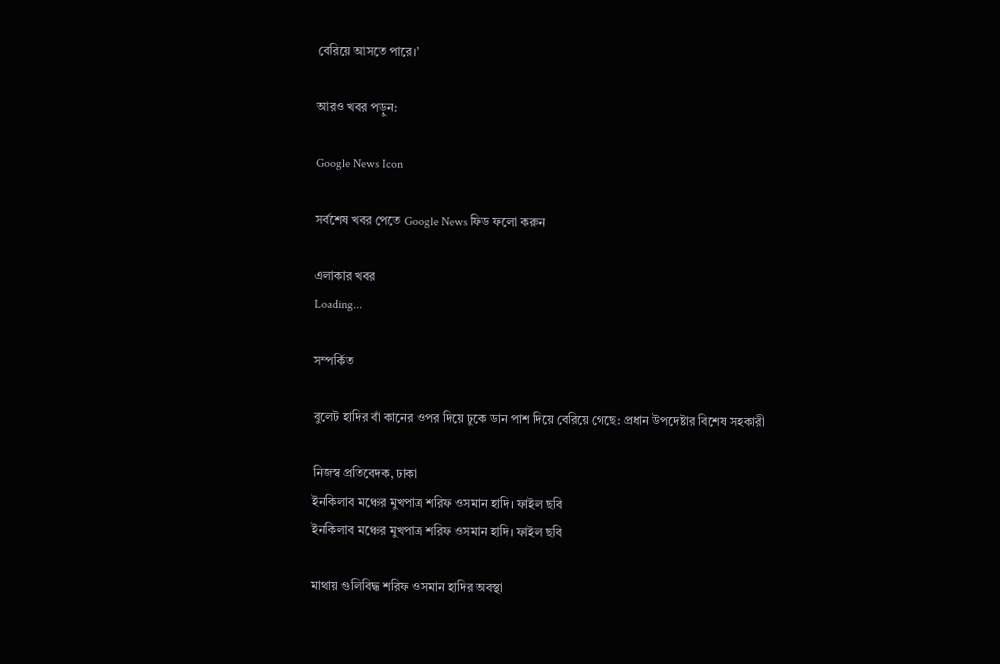বেরিয়ে আসতে পারে।’

আরও খবর পড়ুন:

Google News Icon

সর্বশেষ খবর পেতে Google News ফিড ফলো করুন

এলাকার খবর
Loading...

সম্পর্কিত

বুলেট হাদির বাঁ কানের ওপর দিয়ে ঢুকে ডান পাশ দিয়ে বেরিয়ে গেছে: প্রধান উপদেষ্টার বিশেষ সহকারী

নিজস্ব প্রতিবেদক, ঢাকা
ইনকিলাব মঞ্চের মুখপাত্র শরিফ ওসমান হাদি। ফাইল ছবি
ইনকিলাব মঞ্চের মুখপাত্র শরিফ ওসমান হাদি। ফাইল ছবি

মাথায় গুলিবিদ্ধ শরিফ ওসমান হাদির অবস্থা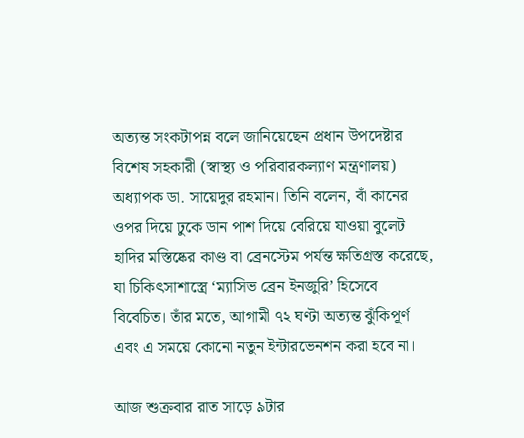অত্যন্ত সংকটাপন্ন বলে জানিয়েছেন প্রধান উপদেষ্টার বিশেষ সহকারী (স্বাস্থ্য ও পরিবারকল্যাণ মন্ত্রণালয়) অধ্যাপক ডা. সায়েদুর রহমান। তিনি বলেন, বাঁ কানের ওপর দিয়ে ঢুকে ডান পাশ দিয়ে বেরিয়ে যাওয়া বুলেট হাদির মস্তিষ্কের কাণ্ড বা ব্রেনস্টেম পর্যন্ত ক্ষতিগ্রস্ত করেছে, যা চিকিৎসাশাস্ত্রে ‘ম্যাসিভ ব্রেন ইনজুরি’ হিসেবে বিবেচিত। তাঁর মতে, আগামী ৭২ ঘণ্টা অত্যন্ত ঝুঁকিপূর্ণ এবং এ সময়ে কোনো নতুন ইন্টারভেনশন করা হবে না।

আজ শুক্রবার রাত সাড়ে ৯টার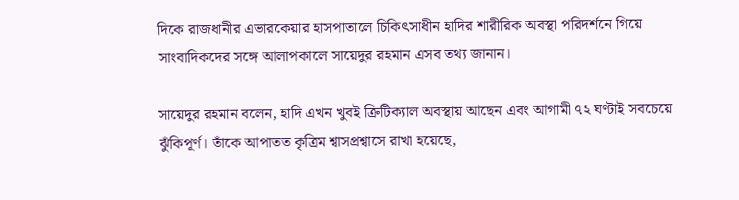দিকে রাজধানীর এভারকেয়ার হাসপাতালে চিকিৎসাধীন হাদির শারীরিক অবস্থা পরিদর্শনে গিয়ে সাংবাদিকদের সঙ্গে আলাপকালে সায়েদুর রহমান এসব তথ্য জানান।

সায়েদুর রহমান বলেন, হাদি এখন খুবই ক্রিটিক্যাল অবস্থায় আছেন এবং আগামী ৭২ ঘণ্টাই সবচেয়ে ঝুঁকিপূর্ণ। তাঁকে আপাতত কৃত্রিম শ্বাসপ্রশ্বাসে রাখা হয়েছে,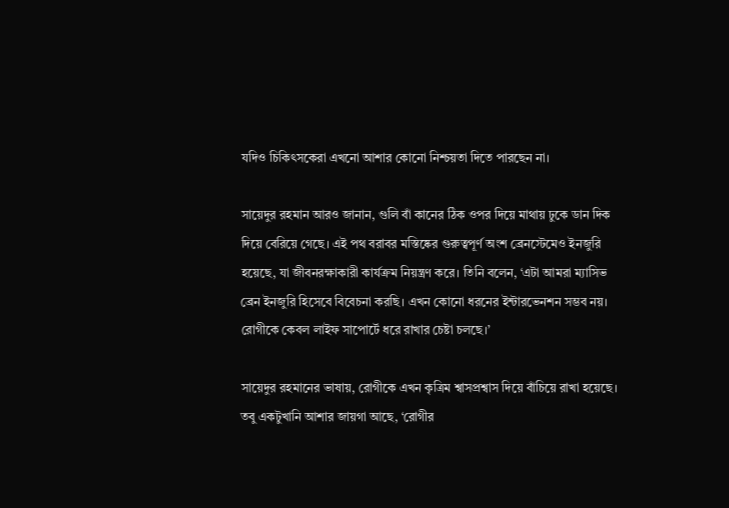যদিও চিকিৎসকেরা এখনো আশার কোনো নিশ্চয়তা দিতে পারছেন না।

সায়েদুর রহমান আরও জানান, গুলি বাঁ কানের ঠিক ওপর দিয়ে মাথায় ঢুকে ডান দিক দিয়ে বেরিয়ে গেছে। এই পথ বরাবর মস্তিষ্কের গুরুত্বপূর্ণ অংশ ব্রেনস্টেমেও ইনজুরি হয়েছে, যা জীবনরক্ষাকারী কার্যক্রম নিয়ন্ত্রণ করে। তিনি বলেন, ‘এটা আমরা ম্যাসিভ ব্রেন ইনজুরি হিসেবে বিবেচনা করছি। এখন কোনো ধরনের ইন্টারভেনশন সম্ভব নয়। রোগীকে কেবল লাইফ সাপোর্টে ধরে রাখার চেষ্টা চলছে।’

সায়েদুর রহমানের ভাষায়, রোগীকে এখন কৃত্রিম শ্বাসপ্রশ্বাস দিয়ে বাঁচিয়ে রাখা হয়েছে। তবু একটুখানি আশার জায়গা আছে, ‘রোগীর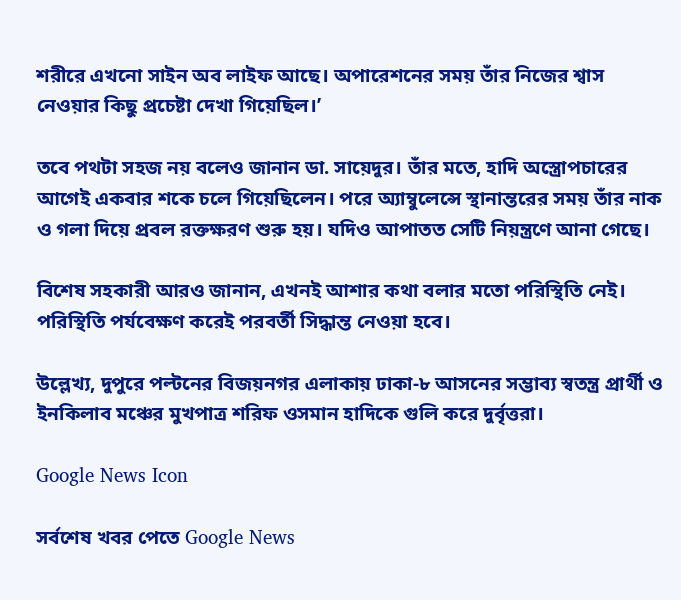শরীরে এখনো সাইন অব লাইফ আছে। অপারেশনের সময় তাঁর নিজের শ্বাস নেওয়ার কিছু প্রচেষ্টা দেখা গিয়েছিল।’

তবে পথটা সহজ নয় বলেও জানান ডা. সায়েদুর। তাঁর মতে, হাদি অস্ত্রোপচারের আগেই একবার শকে চলে গিয়েছিলেন। পরে অ্যাম্বুলেন্সে স্থানান্তরের সময় তাঁর নাক ও গলা দিয়ে প্রবল রক্তক্ষরণ শুরু হয়। যদিও আপাতত সেটি নিয়ন্ত্রণে আনা গেছে।

বিশেষ সহকারী আরও জানান, এখনই আশার কথা বলার মতো পরিস্থিতি নেই। পরিস্থিতি পর্যবেক্ষণ করেই পরবর্তী সিদ্ধান্ত নেওয়া হবে।

উল্লেখ্য, দুপুরে পল্টনের বিজয়নগর এলাকায় ঢাকা-৮ আসনের সম্ভাব্য স্বতন্ত্র প্রার্থী ও ইনকিলাব মঞ্চের মুখপাত্র শরিফ ওসমান হাদিকে গুলি করে দুর্বৃত্তরা।

Google News Icon

সর্বশেষ খবর পেতে Google News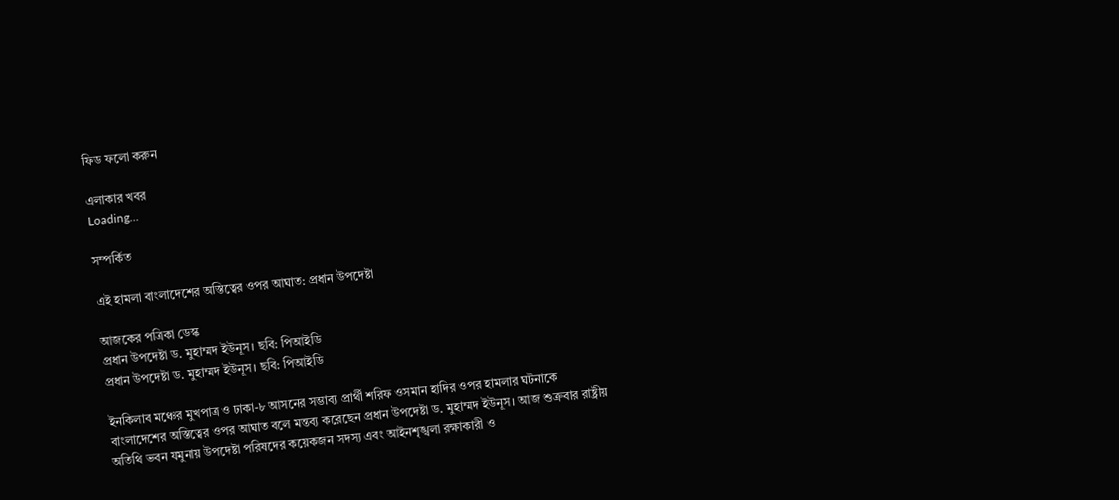ফিড ফলো করুন

এলাকার খবর
Loading...

সম্পর্কিত

এই হামলা বাংলাদেশের অস্তিত্বের ওপর আঘাত: প্রধান উপদেষ্টা

আজকের পত্রিকা ডেস্ক
প্রধান উপদেষ্টা ড. মুহাম্মদ ইউনূস। ছবি: পিআইডি
প্রধান উপদেষ্টা ড. মুহাম্মদ ইউনূস। ছবি: পিআইডি

ইনকিলাব মঞ্চের মুখপাত্র ও ঢাকা-৮ আসনের সম্ভাব্য প্রার্থী শরিফ ওসমান হাদির ওপর হামলার ঘটনাকে বাংলাদেশের অস্তিত্বের ওপর আঘাত বলে মন্তব্য করেছেন প্রধান উপদেষ্টা ড. মুহাম্মদ ইউনূস। আজ শুক্রবার রাষ্ট্রীয় অতিথি ভবন যমুনায় উপদেষ্টা পরিষদের কয়েকজন সদস্য এবং আইনশৃঙ্খলা রক্ষাকারী ও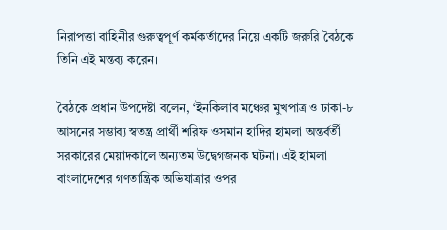নিরাপত্তা বাহিনীর গুরুত্বপূর্ণ কর্মকর্তাদের নিয়ে একটি জরুরি বৈঠকে তিনি এই মন্তব্য করেন।

বৈঠকে প্রধান উপদেষ্টা বলেন, ‘ইনকিলাব মঞ্চের মুখপাত্র ও ঢাকা-৮ আসনের সম্ভাব্য স্বতন্ত্র প্রার্থী শরিফ ওসমান হাদির হামলা অন্তর্বর্তী সরকারের মেয়াদকালে অন‍্যতম উদ্বেগজনক ঘটনা। এই হামলা বাংলাদেশের গণতান্ত্রিক অভিযাত্রার ওপর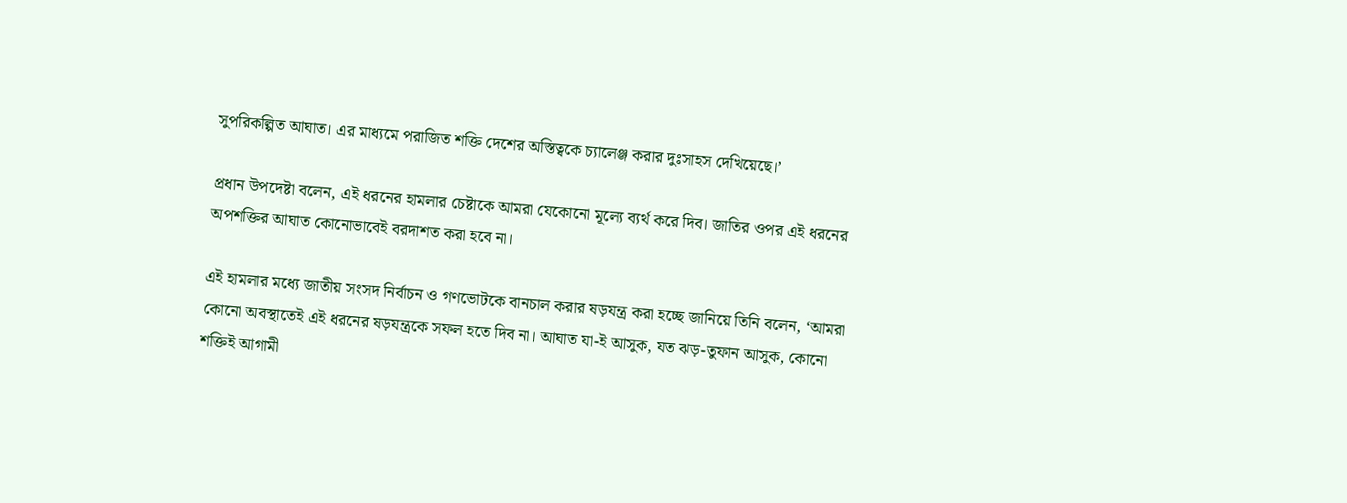সুপরিকল্পিত আঘাত। এর মাধ্যমে পরাজিত শক্তি দেশের অস্তিত্বকে চ্যালেঞ্জ করার দুঃসাহস দেখিয়েছে।’

প্রধান উপদেষ্টা বলেন, এই ধরনের হামলার চেষ্টাকে আমরা যেকোনো মূল্যে ব‍্যর্থ করে দিব। জাতির ওপর এই ধরনের অপশক্তির আঘাত কোনোভাবেই বরদাশত করা হবে না।

এই হামলার মধ‍্যে জাতীয় সংসদ নির্বাচন ও গণভোটকে বানচাল করার ষড়যন্ত্র করা হচ্ছে জানিয়ে তিনি বলেন, ‘আমরা কোনো অবস্থাতেই এই ধরনের ষড়যন্ত্রকে সফল হতে দিব না। আঘাত যা-ই আসুক, যত ঝড়-তুফান আসুক, কোনো শক্তিই আগামী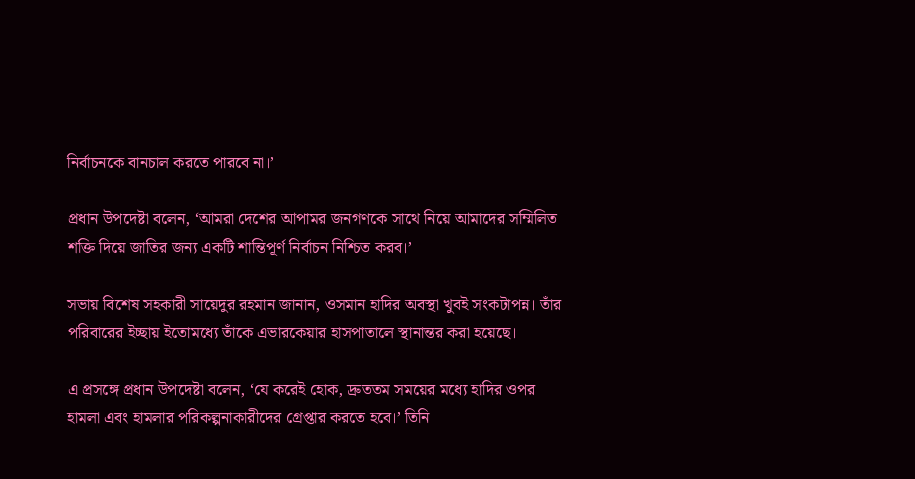নির্বাচনকে বানচাল করতে পারবে না।’

প্রধান উপদেষ্টা বলেন, ‘আমরা দেশের আপামর জনগণকে সাথে নিয়ে আমাদের সম্মিলিত শক্তি দিয়ে জাতির জন‍্য একটি শান্তিপূর্ণ নির্বাচন নিশ্চিত করব।’

সভায় বিশেষ সহকারী সায়েদুর রহমান জানান, ওসমান হাদির অবস্থা খুবই সংকটাপন্ন। তাঁর পরিবারের ইচ্ছায় ইতোমধ্যে তাঁকে এভারকেয়ার হাসপাতালে স্থানান্তর করা হয়েছে।

এ প্রসঙ্গে প্রধান উপদেষ্টা বলেন, ‘যে করেই হোক, দ্রুততম সময়ের মধ‍্যে হাদির ওপর হামলা এবং হামলার পরিকল্পনাকারীদের গ্রেপ্তার করতে হবে।’ তিনি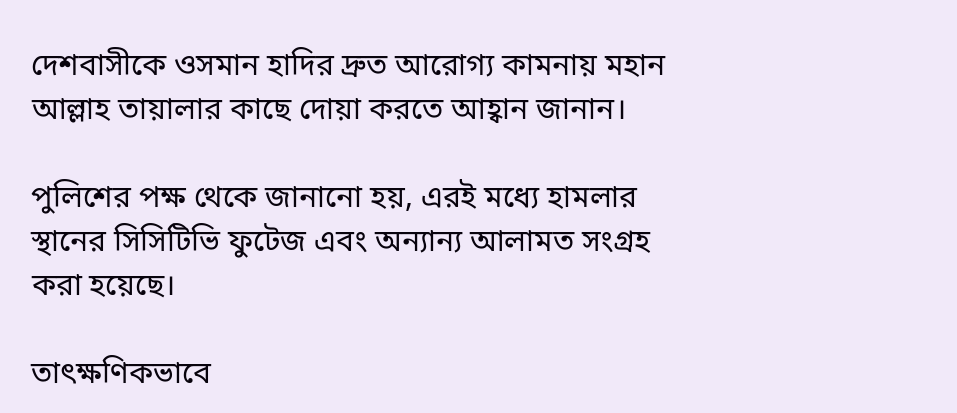দেশবাসীকে ওসমান হাদির দ্রুত আরোগ্য কামনায় মহান আল্লাহ তায়ালার কাছে দোয়া করতে আহ্বান জানান।

পুলিশের পক্ষ থেকে জানানো হয়, এরই মধ্যে হামলার স্থানের সিসিটিভি ফুটেজ এবং অন‍্যান‍্য আলামত সংগ্রহ করা হয়েছে।

তাৎক্ষণিকভাবে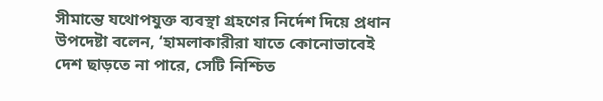সীমান্তে যথোপযুক্ত ব্যবস্থা গ্রহণের নির্দেশ দিয়ে প্রধান উপদেষ্টা বলেন, ‘হামলাকারীরা যাতে কোনোভাবেই দেশ ছাড়তে না পারে, সেটি নিশ্চিত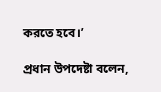করতে হবে।’

প্রধান উপদেষ্টা বলেন,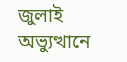জুলাই অভ‍্যুত্থানে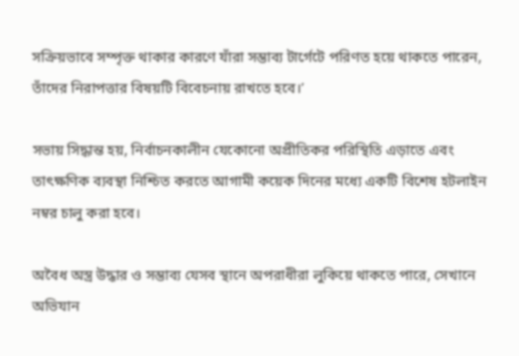সক্রিয়ভাবে সম্পৃক্ত থাকার কারণে যাঁরা সম্ভাব্য টার্গেটে পরিণত হয়ে থাকতে পারেন, তাঁদের নিরাপত্তার বিষয়টি বিবেচনায় রাখতে হবে।’

সভায় সিদ্ধান্ত হয়, নির্বাচনকালীন যেকোনো অপ্রীতিকর পরিস্থিতি এড়াতে এবং তাৎক্ষণিক ব‍্যবস্থা নিশ্চিত করতে আগামী কয়েক দিনের মধ্যে একটি বিশেষ হটলাইন নম্বর চালু করা হবে।

অবৈধ অস্ত্র উদ্ধার ও সম্ভাব্য যেসব স্থানে অপরাধীরা লুকিয়ে থাকতে পারে, সেখানে অভিযান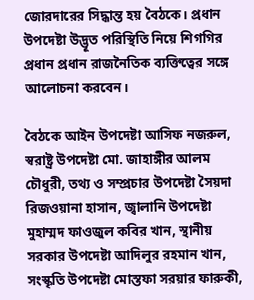জোরদারের সিদ্ধান্ত হয় বৈঠকে। প্রধান উপদেষ্টা উদ্ভূত পরিস্থিতি নিয়ে শিগগির প্রধান প্রধান রাজনৈতিক ব্যক্তিত্বের সঙ্গে আলোচনা করবেন।

বৈঠকে আইন উপদেষ্টা আসিফ নজরুল, স্বরাষ্ট্র উপদেষ্টা মো. জাহাঙ্গীর আলম চৌধুরী, তথ্য ও সম্প্রচার উপদেষ্টা সৈয়দা রিজওয়ানা হাসান, জ্বালানি উপদেষ্টা মুহাম্মদ ফাওজুল কবির খান, স্থানীয় সরকার উপদেষ্টা আদিলুর রহমান খান, সংস্কৃতি উপদেষ্টা মোস্তফা সরয়ার ফারুকী,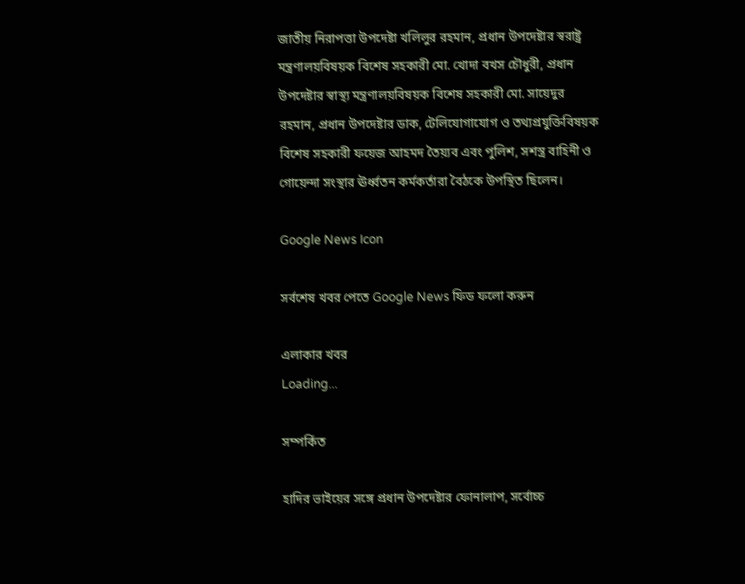জাতীয় নিরাপত্তা উপদেষ্টা খলিলুর রহমান, প্রধান উপদেষ্টার স্বরাষ্ট্র মন্ত্রণালয়বিষয়ক বিশেষ সহকারী মো. খোদা বখস চৌধুরী, প্রধান উপদেষ্টার স্বাস্থ্য মন্ত্রণালয়বিষয়ক বিশেষ সহকারী মো. সায়েদুর রহমান, প্রধান উপদেষ্টার ডাক, টেলিযোগাযোগ ও তথ্যপ্রযুক্তিবিষয়ক বিশেষ সহকারী ফয়েজ আহমদ তৈয়্যব এবং পুলিশ, সশস্ত্র বাহিনী ও গোয়েন্দা সংস্থার ঊর্ধ্বতন কর্মকর্তারা বৈঠকে উপস্থিত ছিলেন।

Google News Icon

সর্বশেষ খবর পেতে Google News ফিড ফলো করুন

এলাকার খবর
Loading...

সম্পর্কিত

হাদির ভাইয়ের সঙ্গে প্রধান উপদেষ্টার ফোনালাপ, সর্বোচ্চ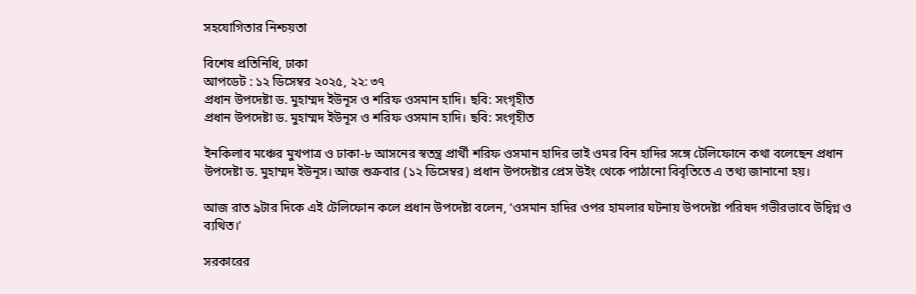সহযোগিতার নিশ্চয়তা

বিশেষ প্রতিনিধি, ঢাকা
আপডেট : ১২ ডিসেম্বর ২০২৫, ২২: ৩৭
প্রধান উপদেষ্টা ড. মুহাম্মদ ইউনূস ও শরিফ ওসমান হাদি। ছবি: সংগৃহীত
প্রধান উপদেষ্টা ড. মুহাম্মদ ইউনূস ও শরিফ ওসমান হাদি। ছবি: সংগৃহীত

ইনকিলাব মঞ্চের মুখপাত্র ও ঢাকা-৮ আসনের স্বতন্ত্র প্রার্থী শরিফ ওসমান হাদির ভাই ওমর বিন হাদির সঙ্গে টেলিফোনে কথা বলেছেন প্রধান উপদেষ্টা ড. মুহাম্মদ ইউনূস। আজ শুক্রবার (১২ ডিসেম্বর) প্রধান উপদেষ্টার প্রেস উইং থেকে পাঠানো বিবৃতিতে এ তথ্য জানানো হয়।

আজ রাত ৯টার দিকে এই টেলিফোন কলে প্রধান উপদেষ্টা বলেন, ‘ওসমান হাদির ওপর হামলার ঘটনায় উপদেষ্টা পরিষদ গভীরভাবে উদ্বিগ্ন ও ব্যথিত।’

সরকারের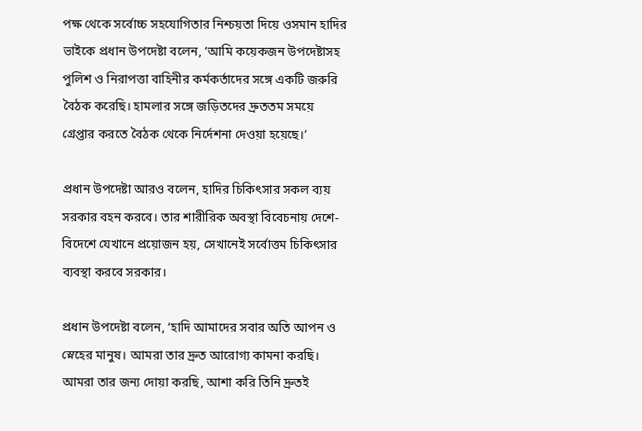পক্ষ থেকে সর্বোচ্চ সহযোগিতার নিশ্চয়তা দিয়ে ওসমান হাদির ভাইকে প্রধান উপদেষ্টা বলেন, ‘আমি কয়েকজন উপদেষ্টাসহ পুলিশ ও নিরাপত্তা বাহিনীর কর্মকর্তাদের সঙ্গে একটি জরুরি বৈঠক করেছি। হামলার সঙ্গে জড়িতদের দ্রুততম সময়ে গ্রেপ্তার করতে বৈঠক থেকে নির্দেশনা দেওয়া হয়েছে।’

প্রধান উপদেষ্টা আরও বলেন, হাদির চিকিৎসার সকল ব্যয় সরকার বহন করবে। তার শারীরিক অবস্থা বিবেচনায় দেশে-বিদেশে যেখানে প্রয়োজন হয়, সেখানেই সর্বোত্তম চিকিৎসার ব্যবস্থা করবে সরকার।

প্রধান উপদেষ্টা বলেন, ‘হাদি আমাদের সবার অতি আপন ও স্নেহের মানুষ। আমরা তার দ্রুত আরোগ্য কামনা করছি। আমরা তার জন্য দোয়া করছি, আশা করি তিনি দ্রুতই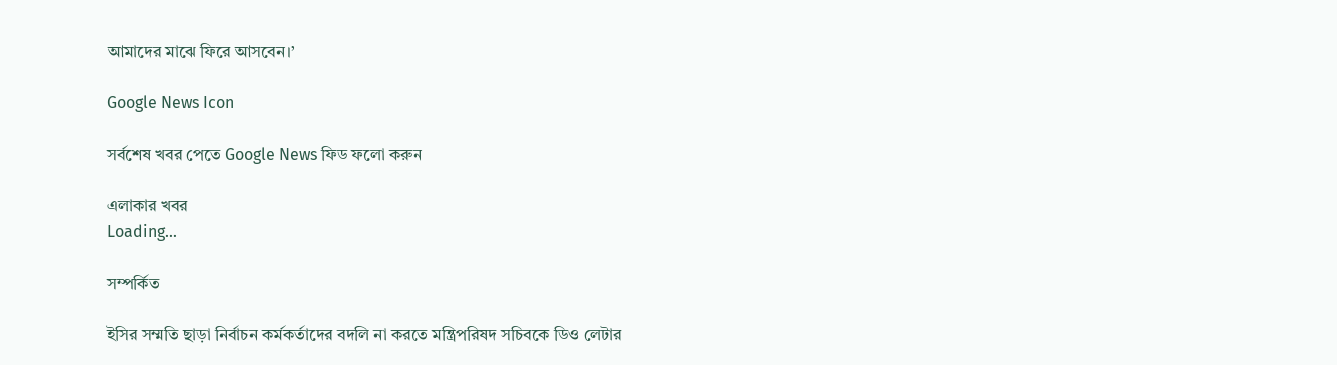আমাদের মাঝে ফিরে আসবেন।’

Google News Icon

সর্বশেষ খবর পেতে Google News ফিড ফলো করুন

এলাকার খবর
Loading...

সম্পর্কিত

ইসির সম্মতি ছাড়া নির্বাচন কর্মকর্তাদের বদলি না করতে মন্ত্রিপরিষদ সচিবকে ডিও লেটার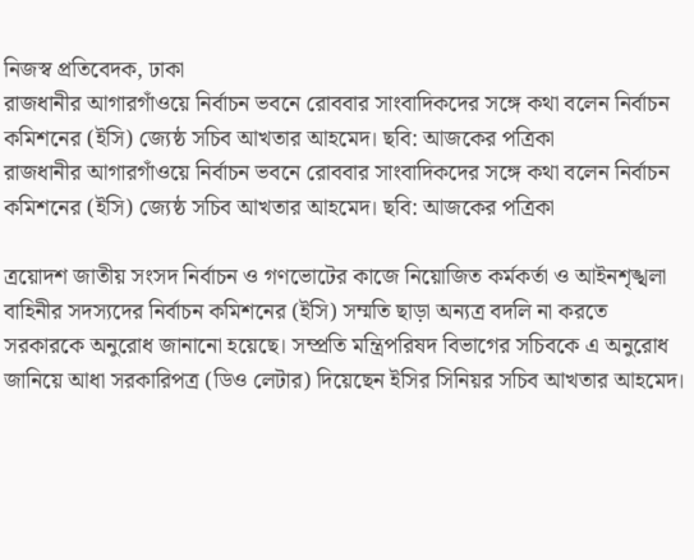নিজস্ব প্রতিবেদক, ঢাকা
রাজধানীর আগারগাঁওয়ে নির্বাচন ভবনে রোববার সাংবাদিকদের সঙ্গে কথা বলেন নির্বাচন কমিশনের (ইসি) জ্যেষ্ঠ সচিব আখতার আহমেদ। ছবি: আজকের পত্রিকা
রাজধানীর আগারগাঁওয়ে নির্বাচন ভবনে রোববার সাংবাদিকদের সঙ্গে কথা বলেন নির্বাচন কমিশনের (ইসি) জ্যেষ্ঠ সচিব আখতার আহমেদ। ছবি: আজকের পত্রিকা

ত্রয়োদশ জাতীয় সংসদ নির্বাচন ও গণভোটের কাজে নিয়োজিত কর্মকর্তা ও আইনশৃঙ্খলা বাহিনীর সদস্যদের নির্বাচন কমিশনের (ইসি) সম্মতি ছাড়া অন্যত্র বদলি না করতে সরকারকে অনুরোধ জানানো হয়েছে। সম্প্রতি মন্ত্রিপরিষদ বিভাগের সচিবকে এ অনুরোধ জানিয়ে আধা সরকারিপত্র (ডিও লেটার) দিয়েছেন ইসির সিনিয়র সচিব আখতার আহমেদ।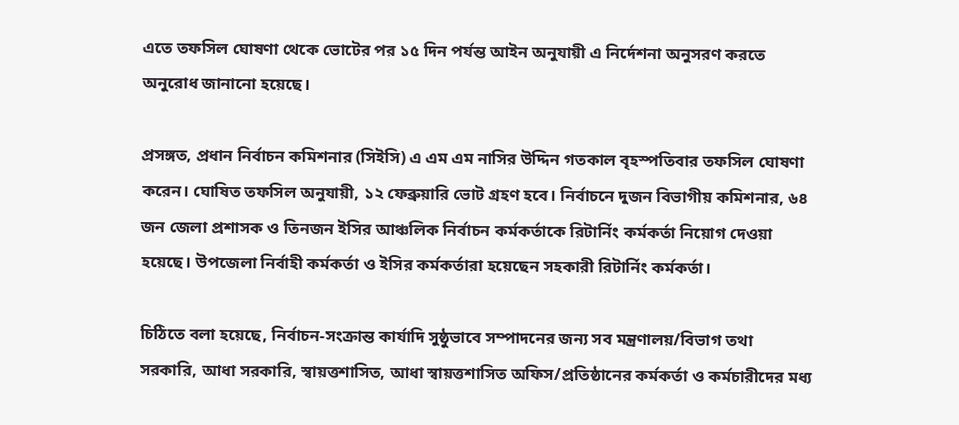এতে তফসিল ঘোষণা থেকে ভোটের পর ১৫ দিন পর্যন্ত আইন অনুযায়ী এ নির্দেশনা অনুসরণ করতে অনুরোধ জানানো হয়েছে।

প্রসঙ্গত, প্রধান নির্বাচন কমিশনার (সিইসি) এ এম এম নাসির উদ্দিন গতকাল বৃহস্পতিবার তফসিল ঘোষণা করেন। ঘোষিত তফসিল অনুযায়ী, ১২ ফেব্রুয়ারি ভোট গ্রহণ হবে। নির্বাচনে দুজন বিভাগীয় কমিশনার, ৬৪ জন জেলা প্রশাসক ও তিনজন ইসির আঞ্চলিক নির্বাচন কর্মকর্তাকে রিটার্নিং কর্মকর্তা নিয়োগ দেওয়া হয়েছে। উপজেলা নির্বাহী কর্মকর্তা ও ইসির কর্মকর্তারা হয়েছেন সহকারী রিটার্নিং কর্মকর্তা।

চিঠিতে বলা হয়েছে, নির্বাচন-সংক্রান্ত কার্যাদি সুষ্ঠুভাবে সম্পাদনের জন্য সব মন্ত্রণালয়/বিভাগ তথা সরকারি, আধা সরকারি, স্বায়ত্তশাসিত, আধা স্বায়ত্তশাসিত অফিস/প্রতিষ্ঠানের কর্মকর্তা ও কর্মচারীদের মধ্য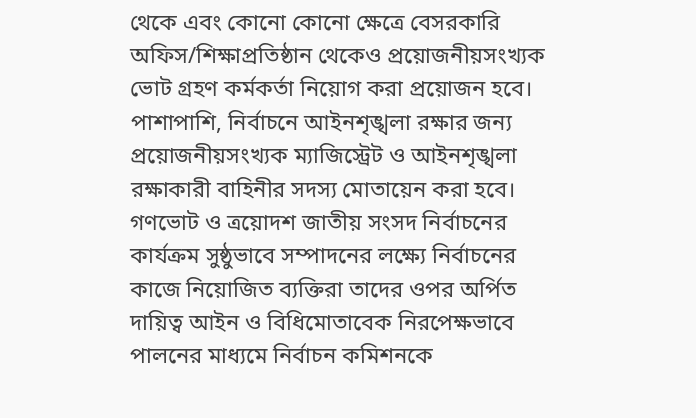থেকে এবং কোনো কোনো ক্ষেত্রে বেসরকারি অফিস/শিক্ষাপ্রতিষ্ঠান থেকেও প্রয়োজনীয়সংখ্যক ভোট গ্রহণ কর্মকর্তা নিয়োগ করা প্রয়োজন হবে। পাশাপাশি, নির্বাচনে আইনশৃঙ্খলা রক্ষার জন্য প্রয়োজনীয়সংখ্যক ম্যাজিস্ট্রেট ও আইনশৃঙ্খলা রক্ষাকারী বাহিনীর সদস্য মোতায়েন করা হবে। গণভোট ও ত্রয়োদশ জাতীয় সংসদ নির্বাচনের কার্যক্রম সুষ্ঠুভাবে সম্পাদনের লক্ষ্যে নির্বাচনের কাজে নিয়োজিত ব্যক্তিরা তাদের ওপর অর্পিত দায়িত্ব আইন ও বিধিমোতাবেক নিরপেক্ষভাবে পালনের মাধ্যমে নির্বাচন কমিশনকে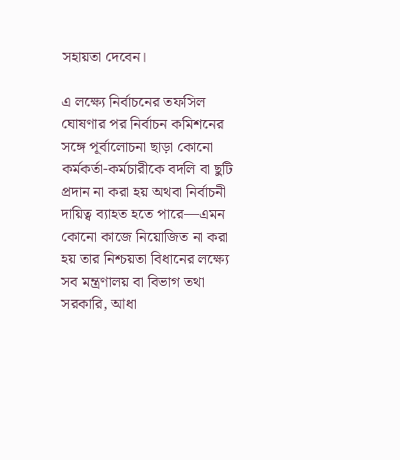সহায়তা দেবেন।

এ লক্ষ্যে নির্বাচনের তফসিল ঘোষণার পর নির্বাচন কমিশনের সঙ্গে পূর্বালোচনা ছাড়া কোনো কর্মকর্তা-কর্মচারীকে বদলি বা ছুটি প্রদান না করা হয় অথবা নির্বাচনী দায়িত্ব ব্যাহত হতে পারে—এমন কোনো কাজে নিয়োজিত না করা হয় তার নিশ্চয়তা বিধানের লক্ষ্যে সব মন্ত্রণালয় বা বিভাগ তথা সরকারি, আধা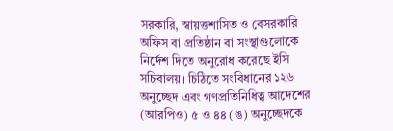সরকারি, স্বায়ত্তশাসিত ও বেসরকারি অফিস বা প্রতিষ্ঠান বা সংস্থাগুলোকে নির্দেশ দিতে অনুরোধ করেছে ইসি সচিবালয়। চিঠিতে সংবিধানের ১২৬ অনুচ্ছেদ এবং গণপ্রতিনিধিত্ব আদেশের (আরপিও) ৫ ও ৪৪ (ঙ) অনুচ্ছেদকে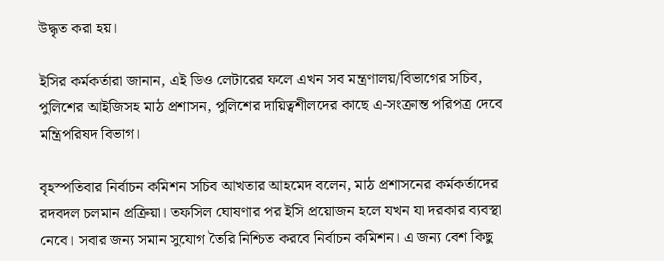উদ্ধৃত করা হয়।

ইসির কর্মকর্তারা জানান, এই ডিও লেটারের ফলে এখন সব মন্ত্রণালয়/বিভাগের সচিব, পুলিশের আইজিসহ মাঠ প্রশাসন, পুলিশের দায়িত্বশীলদের কাছে এ-সংক্রান্ত পরিপত্র দেবে মন্ত্রিপরিষদ বিভাগ।

বৃহস্পতিবার নির্বাচন কমিশন সচিব আখতার আহমেদ বলেন, মাঠ প্রশাসনের কর্মকর্তাদের রদবদল চলমান প্রক্রিয়া। তফসিল ঘোষণার পর ইসি প্রয়োজন হলে যখন যা দরকার ব্যবস্থা নেবে। সবার জন্য সমান সুযোগ তৈরি নিশ্চিত করবে নির্বাচন কমিশন। এ জন্য বেশ কিছু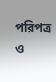পরিপত্র ও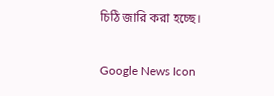চিঠি জারি করা হচ্ছে।

Google News Icon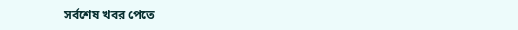সর্বশেষ খবর পেতে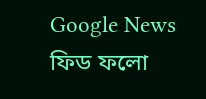Google News ফিড ফলো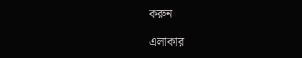করুন

এলাকার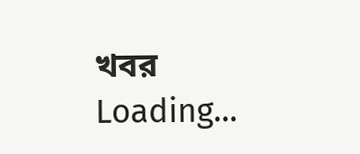খবর
Loading...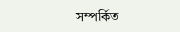সম্পর্কিত